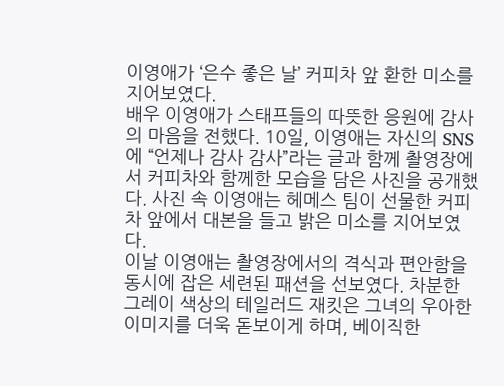이영애가 ‘은수 좋은 날’ 커피차 앞 환한 미소를 지어보였다.
배우 이영애가 스태프들의 따뜻한 응원에 감사의 마음을 전했다. 10일, 이영애는 자신의 SNS에 “언제나 감사 감사”라는 글과 함께 촬영장에서 커피차와 함께한 모습을 담은 사진을 공개했다. 사진 속 이영애는 헤메스 팀이 선물한 커피차 앞에서 대본을 들고 밝은 미소를 지어보였다.
이날 이영애는 촬영장에서의 격식과 편안함을 동시에 잡은 세련된 패션을 선보였다. 차분한 그레이 색상의 테일러드 재킷은 그녀의 우아한 이미지를 더욱 돋보이게 하며, 베이직한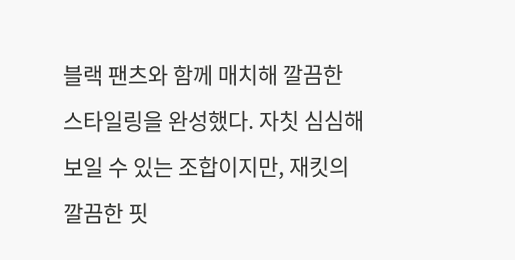블랙 팬츠와 함께 매치해 깔끔한 스타일링을 완성했다. 자칫 심심해 보일 수 있는 조합이지만, 재킷의 깔끔한 핏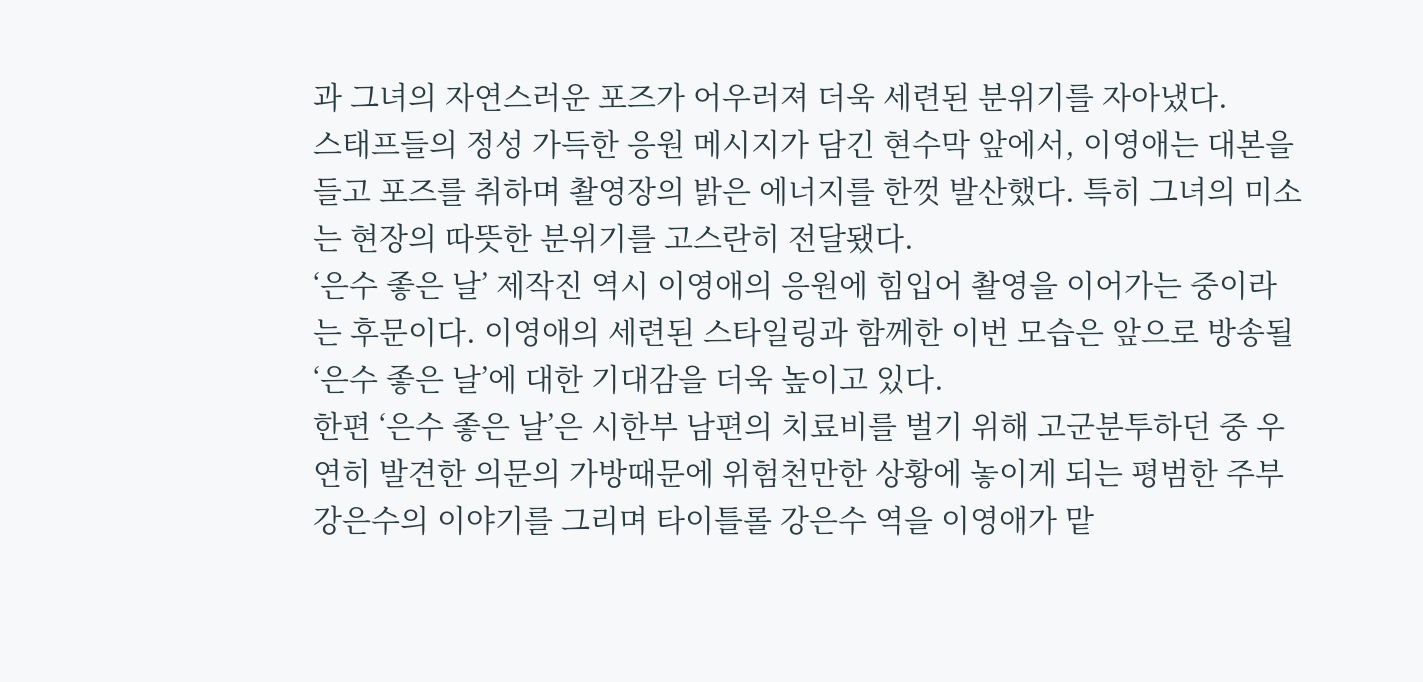과 그녀의 자연스러운 포즈가 어우러져 더욱 세련된 분위기를 자아냈다.
스태프들의 정성 가득한 응원 메시지가 담긴 현수막 앞에서, 이영애는 대본을 들고 포즈를 취하며 촬영장의 밝은 에너지를 한껏 발산했다. 특히 그녀의 미소는 현장의 따뜻한 분위기를 고스란히 전달됐다.
‘은수 좋은 날’ 제작진 역시 이영애의 응원에 힘입어 촬영을 이어가는 중이라는 후문이다. 이영애의 세련된 스타일링과 함께한 이번 모습은 앞으로 방송될 ‘은수 좋은 날’에 대한 기대감을 더욱 높이고 있다.
한편 ‘은수 좋은 날’은 시한부 남편의 치료비를 벌기 위해 고군분투하던 중 우연히 발견한 의문의 가방때문에 위험천만한 상황에 놓이게 되는 평범한 주부 강은수의 이야기를 그리며 타이틀롤 강은수 역을 이영애가 맡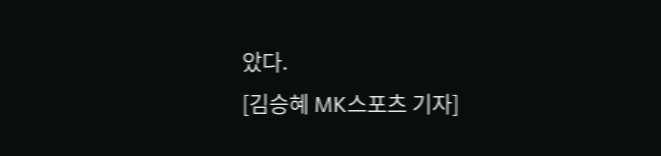았다.
[김승혜 MK스포츠 기자]